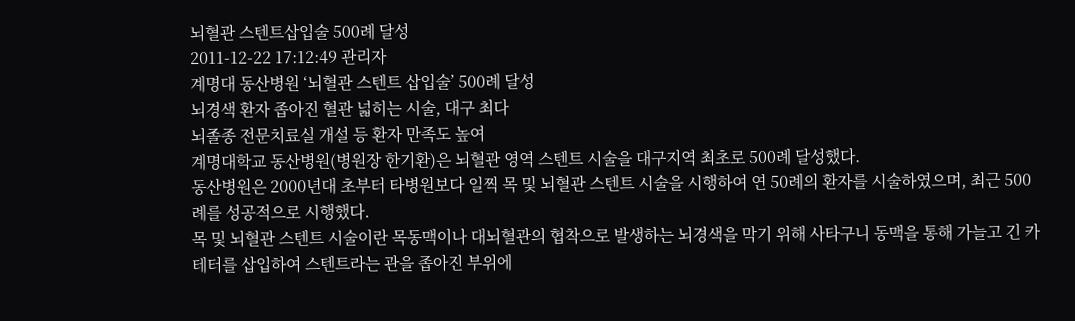뇌혈관 스텐트삽입술 500례 달성
2011-12-22 17:12:49 관리자
계명대 동산병원 ‘뇌혈관 스텐트 삽입술’ 500례 달성
뇌경색 환자 좁아진 혈관 넓히는 시술, 대구 최다
뇌졸종 전문치료실 개설 등 환자 만족도 높여
계명대학교 동산병원(병원장 한기환)은 뇌혈관 영역 스텐트 시술을 대구지역 최초로 500례 달성했다.
동산병원은 2000년대 초부터 타병원보다 일찍 목 및 뇌혈관 스텐트 시술을 시행하여 연 50례의 환자를 시술하였으며, 최근 500례를 성공적으로 시행했다.
목 및 뇌혈관 스텐트 시술이란 목동맥이나 대뇌혈관의 협착으로 발생하는 뇌경색을 막기 위해 사타구니 동맥을 통해 가늘고 긴 카테터를 삽입하여 스텐트라는 관을 좁아진 부위에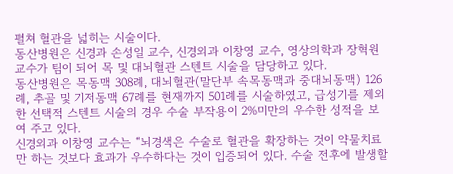펼쳐 혈관을 넓히는 시술이다.
동산병원은 신경과 손성일 교수, 신경외과 이창영 교수, 영상의학과 장혁원 교수가 팀이 되어 목 및 대뇌혈관 스텐트 시술을 담당하고 있다.
동산병원은 목동맥 308례, 대뇌혈관(말단부 속목동맥과 중대뇌동맥) 126례, 추골 및 기저동맥 67례를 현재까지 501례를 시술하였고, 급성기를 제외한 선택적 스텐트 시술의 경우 수술 부작용이 2%미만의 우수한 성적을 보여 주고 있다.
신경외과 이창영 교수는 “뇌경색은 수술로 혈관을 확장하는 것이 약물치료만 하는 것보다 효과가 우수하다는 것이 입증되어 있다. 수술 전후에 발생할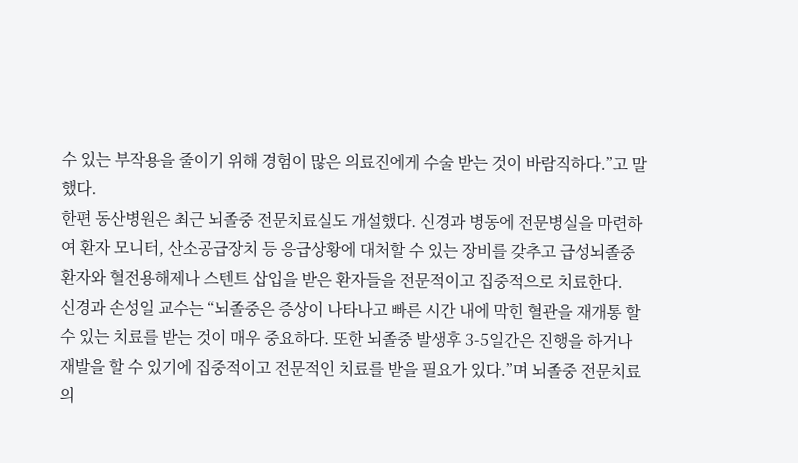수 있는 부작용을 줄이기 위해 경험이 많은 의료진에게 수술 받는 것이 바람직하다.”고 말했다.
한편 동산병원은 최근 뇌졸중 전문치료실도 개설했다. 신경과 병동에 전문병실을 마련하여 환자 모니터, 산소공급장치 등 응급상황에 대처할 수 있는 장비를 갖추고 급성뇌졸중 환자와 혈전용해제나 스텐트 삽입을 받은 환자들을 전문적이고 집중적으로 치료한다.
신경과 손성일 교수는 “뇌졸중은 증상이 나타나고 빠른 시간 내에 막힌 혈관을 재개통 할 수 있는 치료를 받는 것이 매우 중요하다. 또한 뇌졸중 발생후 3-5일간은 진행을 하거나 재발을 할 수 있기에 집중적이고 전문적인 치료를 받을 필요가 있다.”며 뇌졸중 전문치료의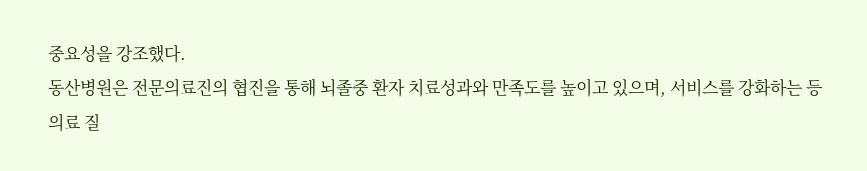중요성을 강조했다.
동산병원은 전문의료진의 협진을 통해 뇌졸중 환자 치료성과와 만족도를 높이고 있으며, 서비스를 강화하는 등 의료 질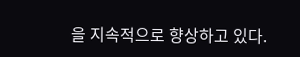을 지속적으로 향상하고 있다.